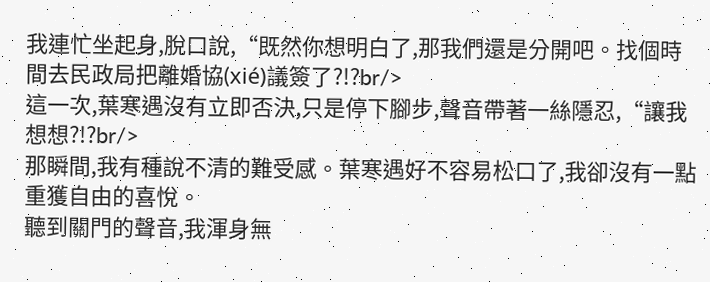我連忙坐起身,脫口說,“既然你想明白了,那我們還是分開吧。找個時間去民政局把離婚協(xié)議簽了?!?br/>
這一次,葉寒遇沒有立即否決,只是停下腳步,聲音帶著一絲隱忍,“讓我想想?!?br/>
那瞬間,我有種說不清的難受感。葉寒遇好不容易松口了,我卻沒有一點重獲自由的喜悅。
聽到關門的聲音,我渾身無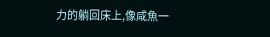力的躺回床上,像咸魚一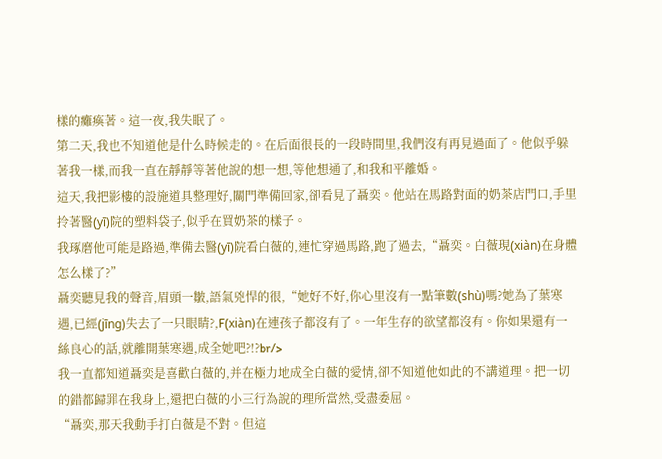樣的癱瘓著。這一夜,我失眠了。
第二天,我也不知道他是什么時候走的。在后面很長的一段時間里,我們沒有再見過面了。他似乎躲著我一樣,而我一直在靜靜等著他說的想一想,等他想通了,和我和平離婚。
這天,我把影樓的設施道具整理好,關門準備回家,卻看見了聶奕。他站在馬路對面的奶茶店門口,手里拎著醫(yī)院的塑料袋子,似乎在買奶茶的樣子。
我琢磨他可能是路過,準備去醫(yī)院看白薇的,連忙穿過馬路,跑了過去,“聶奕。白薇現(xiàn)在身體怎么樣了?”
聶奕聽見我的聲音,眉頭一皺,語氣兇悍的很,“她好不好,你心里沒有一點筆數(shù)嗎?她為了葉寒遇,已經(jīng)失去了一只眼睛?,F(xiàn)在連孩子都沒有了。一年生存的欲望都沒有。你如果還有一絲良心的話,就離開葉寒遇,成全她吧?!?br/>
我一直都知道聶奕是喜歡白薇的,并在極力地成全白薇的愛情,卻不知道他如此的不講道理。把一切的錯都歸罪在我身上,還把白薇的小三行為說的理所當然,受盡委屈。
“聶奕,那天我動手打白薇是不對。但這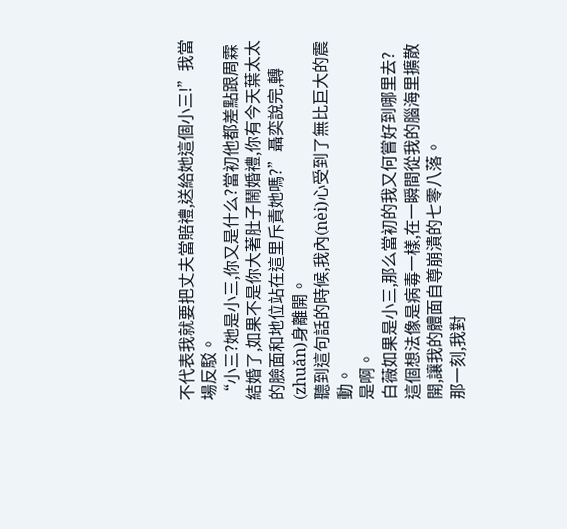不代表我就要把丈夫當賠禮,送給她這個小三!”我當場反駁。
“小三?她是小三,你又是什么?當初他都差點跟周霖結婚了,如果不是你大著肚子鬧婚禮,你有今天葉太太的臉面和地位站在這里斥責她嗎?”聶奕說完,轉(zhuǎn)身離開。
聽到這句話的時候,我內(nèi)心受到了無比巨大的震動。
是啊。
白薇如果是小三,那么當初的我又何嘗好到哪里去?
這個想法像是病毒一樣,在一瞬間從我的腦海里擴散開,讓我的體面自尊崩潰的七零八落。
那一刻,我對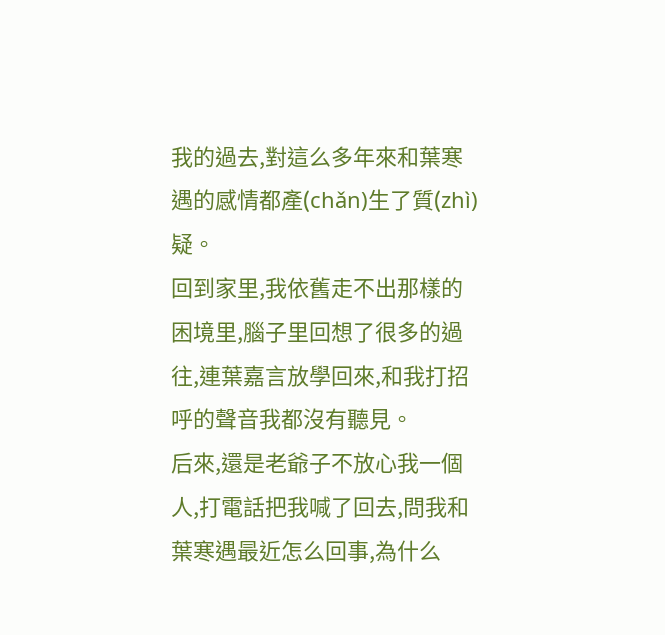我的過去,對這么多年來和葉寒遇的感情都產(chǎn)生了質(zhì)疑。
回到家里,我依舊走不出那樣的困境里,腦子里回想了很多的過往,連葉嘉言放學回來,和我打招呼的聲音我都沒有聽見。
后來,還是老爺子不放心我一個人,打電話把我喊了回去,問我和葉寒遇最近怎么回事,為什么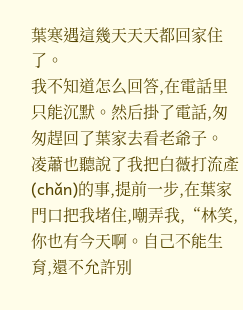葉寒遇這幾天天天都回家住了。
我不知道怎么回答,在電話里只能沉默。然后掛了電話,匆匆趕回了葉家去看老爺子。
凌蕭也聽說了我把白薇打流產(chǎn)的事,提前一步,在葉家門口把我堵住,嘲弄我,“林笑,你也有今天啊。自己不能生育,還不允許別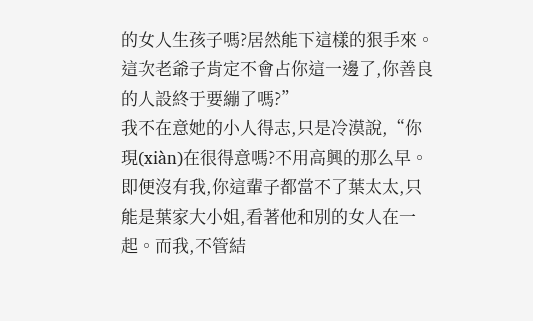的女人生孩子嗎?居然能下這樣的狠手來。這次老爺子肯定不會占你這一邊了,你善良的人設終于要繃了嗎?”
我不在意她的小人得志,只是冷漠說,“你現(xiàn)在很得意嗎?不用高興的那么早。即便沒有我,你這輩子都當不了葉太太,只能是葉家大小姐,看著他和別的女人在一起。而我,不管結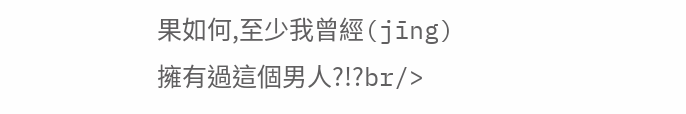果如何,至少我曾經(jīng)擁有過這個男人?!?br/>